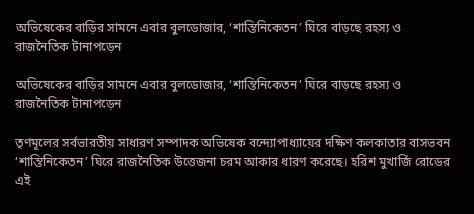অভিষেকের বাড়ির সামনে এবার বুলডোজার, ‘শান্তিনিকেতন’ ঘিরে বাড়ছে রহস্য ও রাজনৈতিক টানাপড়েন

অভিষেকের বাড়ির সামনে এবার বুলডোজার, ‘শান্তিনিকেতন’ ঘিরে বাড়ছে রহস্য ও রাজনৈতিক টানাপড়েন

তৃণমূলের সর্বভারতীয় সাধারণ সম্পাদক অভিষেক বন্দ্যোপাধ্যায়ের দক্ষিণ কলকাতার বাসভবন ‘শান্তিনিকেতন’ ঘিরে রাজনৈতিক উত্তেজনা চরম আকার ধারণ করেছে। হরিশ মুখার্জি রোডের এই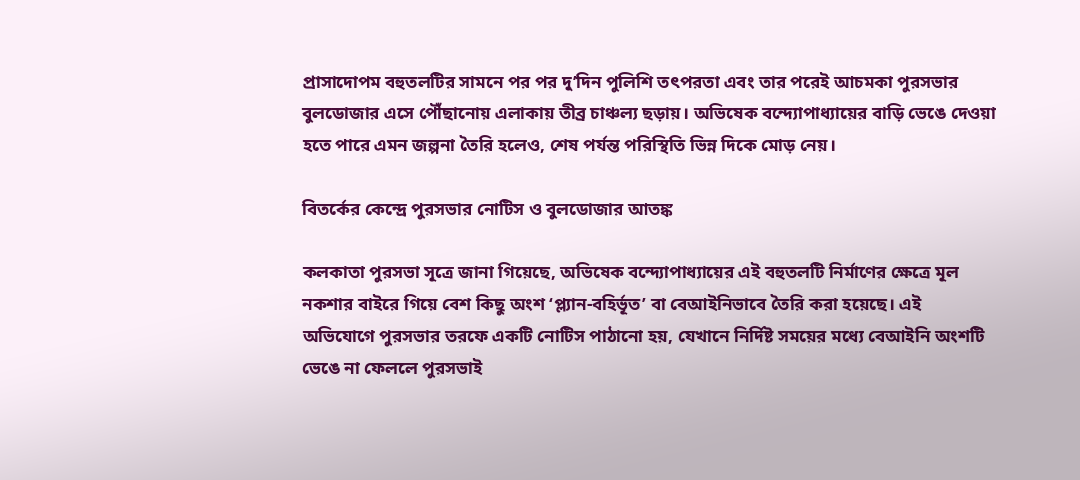প্রাসাদোপম বহুতলটির সামনে পর পর দু’দিন পুলিশি তৎপরতা এবং তার পরেই আচমকা পুরসভার বুলডোজার এসে পৌঁছানোয় এলাকায় তীব্র চাঞ্চল্য ছড়ায়। অভিষেক বন্দ্যোপাধ্যায়ের বাড়ি ভেঙে দেওয়া হতে পারে এমন জল্পনা তৈরি হলেও, শেষ পর্যন্ত পরিস্থিতি ভিন্ন দিকে মোড় নেয়।

বিতর্কের কেন্দ্রে পুরসভার নোটিস ও বুলডোজার আতঙ্ক

কলকাতা পুরসভা সূত্রে জানা গিয়েছে, অভিষেক বন্দ্যোপাধ্যায়ের এই বহুতলটি নির্মাণের ক্ষেত্রে মূল নকশার বাইরে গিয়ে বেশ কিছু অংশ ‘প্ল্যান-বহির্ভূত’ বা বেআইনিভাবে তৈরি করা হয়েছে। এই অভিযোগে পুরসভার তরফে একটি নোটিস পাঠানো হয়, যেখানে নির্দিষ্ট সময়ের মধ্যে বেআইনি অংশটি ভেঙে না ফেললে পুরসভাই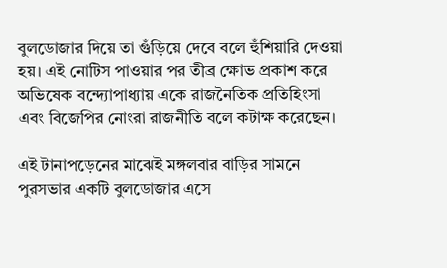বুলডোজার দিয়ে তা গুঁড়িয়ে দেবে বলে হুঁশিয়ারি দেওয়া হয়। এই নোটিস পাওয়ার পর তীব্র ক্ষোভ প্রকাশ করে অভিষেক বন্দ্যোপাধ্যায় একে রাজনৈতিক প্রতিহিংসা এবং বিজেপির নোংরা রাজনীতি বলে কটাক্ষ করেছেন।

এই টানাপড়েনের মাঝেই মঙ্গলবার বাড়ির সামনে পুরসভার একটি বুলডোজার এসে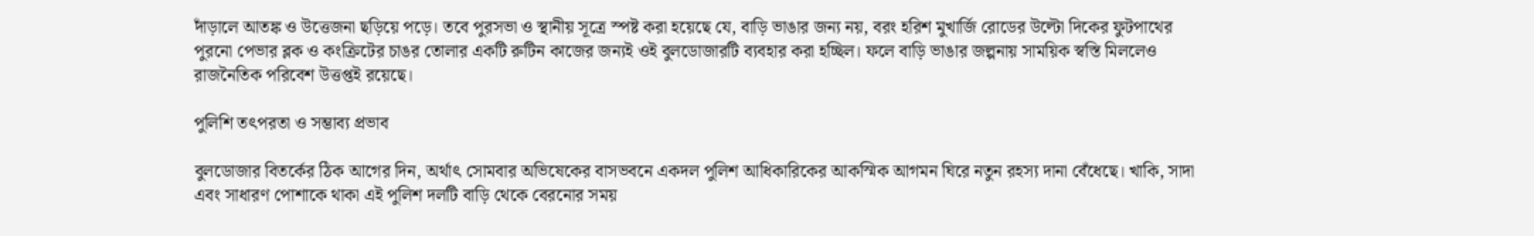দাঁড়ালে আতঙ্ক ও উত্তেজনা ছড়িয়ে পড়ে। তবে পুরসভা ও স্থানীয় সূত্রে স্পষ্ট করা হয়েছে যে, বাড়ি ভাঙার জন্য নয়, বরং হরিশ মুখার্জি রোডের উল্টো দিকের ফুটপাথের পুরনো পেভার ব্লক ও কংক্রিটের চাঙর তোলার একটি রুটিন কাজের জন্যই ওই বুলডোজারটি ব্যবহার করা হচ্ছিল। ফলে বাড়ি ভাঙার জল্পনায় সাময়িক স্বস্তি মিললেও রাজনৈতিক পরিবেশ উত্তপ্তই রয়েছে।

পুলিশি তৎপরতা ও সম্ভাব্য প্রভাব

বুলডোজার বিতর্কের ঠিক আগের দিন, অর্থাৎ সোমবার অভিষেকের বাসভবনে একদল পুলিশ আধিকারিকের আকস্মিক আগমন ঘিরে নতুন রহস্য দানা বেঁধেছে। খাকি, সাদা এবং সাধারণ পোশাকে থাকা এই পুলিশ দলটি বাড়ি থেকে বেরনোর সময়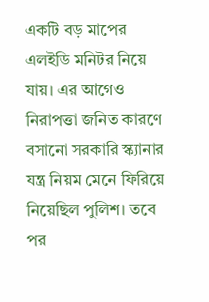একটি বড় মাপের এলইডি মনিটর নিয়ে যায়। এর আগেও নিরাপত্তা জনিত কারণে বসানো সরকারি স্ক্যানার যন্ত্র নিয়ম মেনে ফিরিয়ে নিয়েছিল পুলিশ। তবে পর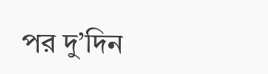পর দু’দিন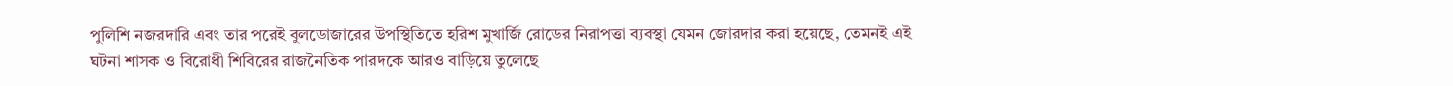পুলিশি নজরদারি এবং তার পরেই বুলডোজারের উপস্থিতিতে হরিশ মুখার্জি রোডের নিরাপত্তা ব্যবস্থা যেমন জোরদার করা হয়েছে, তেমনই এই ঘটনা শাসক ও বিরোধী শিবিরের রাজনৈতিক পারদকে আরও বাড়িয়ে তুলেছে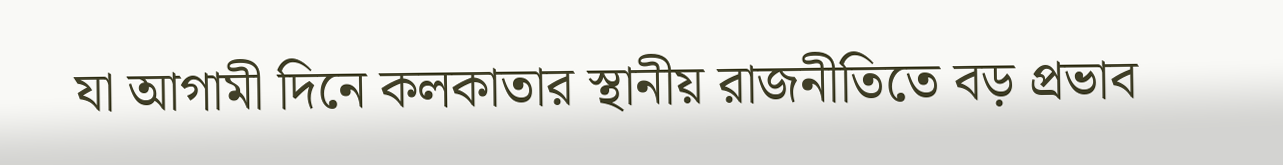যা আগামী দিনে কলকাতার স্থানীয় রাজনীতিতে বড় প্রভাব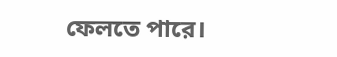ফেলতে পারে।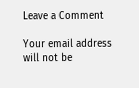Leave a Comment

Your email address will not be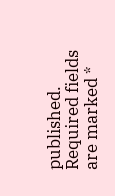published. Required fields are marked *